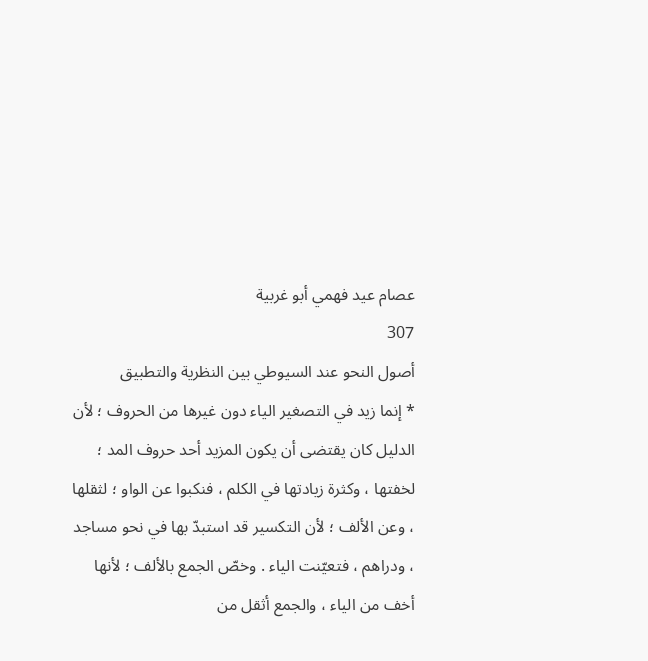عصام عيد فهمي أبو غربية
307
أصول النحو عند السيوطي بين النظرية والتطبيق
* إنما زيد في التصغير الياء دون غيرها من الحروف ؛ لأن الدليل كان يقتضى أن يكون المزيد أحد حروف المد ؛ لخفتها ، وكثرة زيادتها في الكلم ، فنكبوا عن الواو ؛ لثقلها ، وعن الألف ؛ لأن التكسير قد استبدّ بها في نحو مساجد ، ودراهم ، فتعيّنت الياء . وخصّ الجمع بالألف ؛ لأنها أخف من الياء ، والجمع أثقل من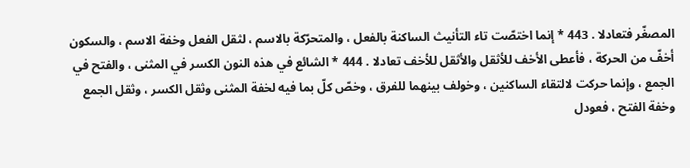المصغّر فتعادلا . 443 * إنما اختصّت تاء التأنيث الساكنة بالفعل ، والمتحرّكة بالاسم ، لثقل الفعل وخفة الاسم ، والسكون أخفّ من الحركة ، فأعطى الأخف للأثقل والأثقل للأخف تعادلا . 444 * الشائع في هذه النون الكسر في المثنى ، والفتح في الجمع ، وإنما حركت لالتقاء الساكنين ، وخولف بينهما للفرق ، وخصّ كلّ بما فيه لخفة المثنى وثقل الكسر ، وثقل الجمع وخفة الفتح ، فعودل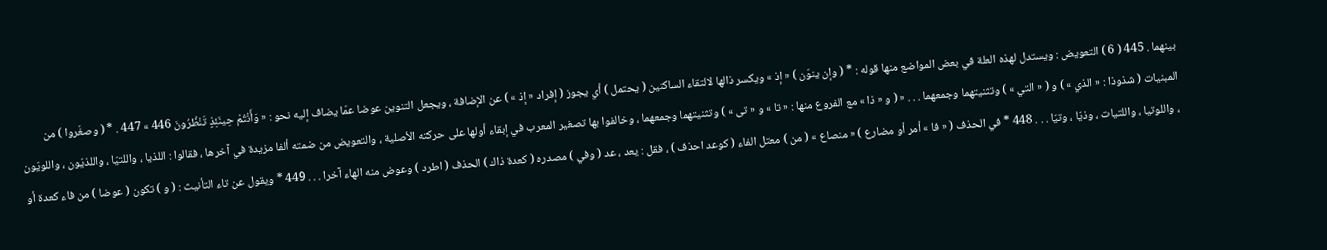بينهما . 445 ( 6 ) التعويض : ويستدل لهذه العلة في بعض المواضع منها قوله : * ( وإن ينوّن ) « إذ » ويكسر ذالها لالتقاء الساكنين ( يحتمل ) أي يجوز ( إفراد « إذ » ) عن الإضافة ، ويجعل التنوين عوضا عمّا يضاف إليه نحو : « وَأَنْتُمْ حِينَئِذٍ تَنْظُرُونَ 446 » 447 . * ( وصغّروا ) من المبنيات ( شذوذا : « الذي » ) و ( « التي » ) وتثنيتهما وجمعهما . . . « ( و « ذا » مع الفروع منها : « تا » و « تى » ) وتثنيتهما وجمعهما ، وخالفوا بها تصغير المعرب في إبقاء أولها على حركته الأصلية ، والتعويض من ضمته ألفا مزيدة في آخرها ، فقالوا : اللذيا ، واللتيّا ، واللذيّون ، واللويّون ، واللوتيا ، واللتيات ، وذيّا ، وتيّا . . . 448 * في الحذف ( « فا » أمر أو مضارع ) « منصاع » ( من ) معتل الفاء ( كوعد احذف ) ، فقل : يعد ، عد ( وفي ) مصدره ( كعدة ذاك ) الحذف ( اطرد ) وعوض منه الهاء آخرا . . . 449 * ويقول عن تاء التأنيث : ( و ) تكون ( عوضا ) من فاء كعدة أو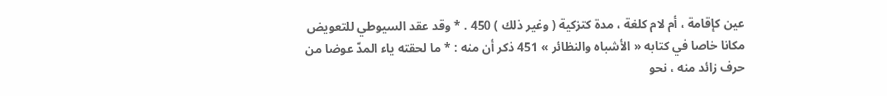عين كإقامة ، أم لام كلغة ، مدة كتزكية ( وغير ذلك ) 450 . * وقد عقد السيوطي للتعويض مكانا خاصا في كتابه « الأشباه والنظائر » 451 ذكر أن منه : * ما لحقته ياء المدّ عوضا من حرف زائد منه ، نحو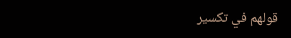قولهم في تكسير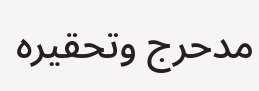مدحرج وتحقيره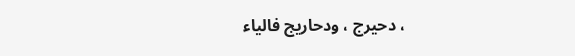، دحيرج ، ودحاريج فالياء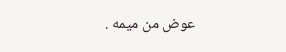عوض من ميمه .